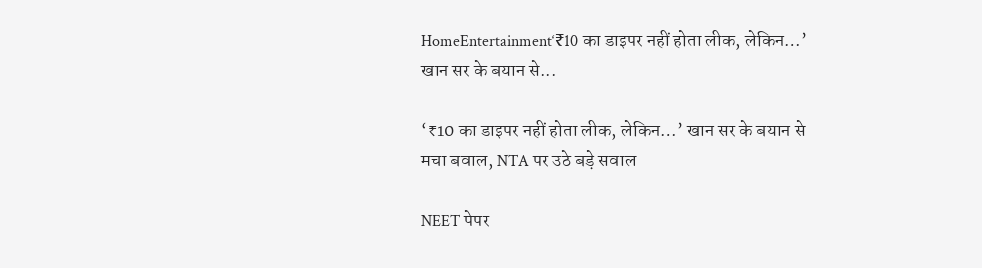HomeEntertainment‘₹10 का डाइपर नहीं होता लीक, लेकिन…’ खान सर के बयान से...

‘₹10 का डाइपर नहीं होता लीक, लेकिन…’ खान सर के बयान से मचा बवाल, NTA पर उठे बड़े सवाल

NEET पेपर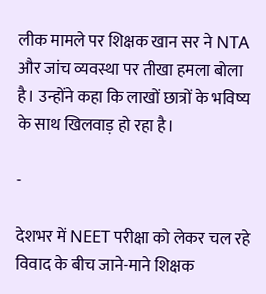लीक मामले पर शिक्षक खान सर ने NTA और जांच व्यवस्था पर तीखा हमला बोला है। उन्होंने कहा कि लाखों छात्रों के भविष्य के साथ खिलवाड़ हो रहा है।

-

देशभर में NEET परीक्षा को लेकर चल रहे विवाद के बीच जाने-माने शिक्षक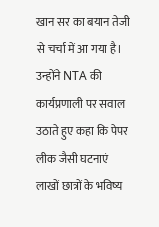खान सर का बयान तेजी से चर्चा में आ गया है। उन्होंने NTA की कार्यप्रणाली पर सवाल उठाते हुए कहा कि पेपर लीक जैसी घटनाएं लाखों छात्रों के भविष्य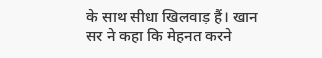के साथ सीधा खिलवाड़ हैं। खान सर ने कहा कि मेहनत करने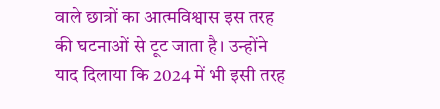वाले छात्रों का आत्मविश्वास इस तरह की घटनाओं से टूट जाता है। उन्होंने याद दिलाया कि 2024 में भी इसी तरह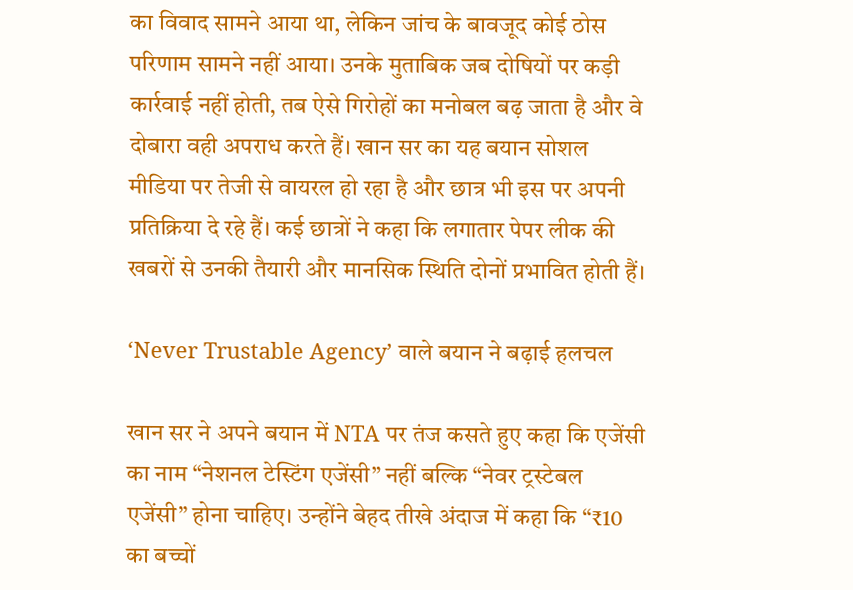का विवाद सामने आया था, लेकिन जांच के बावजूद कोई ठोस परिणाम सामने नहीं आया। उनके मुताबिक जब दोषियों पर कड़ी कार्रवाई नहीं होती, तब ऐसे गिरोहों का मनोबल बढ़ जाता है और वे दोबारा वही अपराध करते हैं। खान सर का यह बयान सोशल मीडिया पर तेजी से वायरल हो रहा है और छात्र भी इस पर अपनी प्रतिक्रिया दे रहे हैं। कई छात्रों ने कहा कि लगातार पेपर लीक की खबरों से उनकी तैयारी और मानसिक स्थिति दोनों प्रभावित होती हैं।

‘Never Trustable Agency’ वाले बयान ने बढ़ाई हलचल

खान सर ने अपने बयान में NTA पर तंज कसते हुए कहा कि एजेंसी का नाम “नेशनल टेस्टिंग एजेंसी” नहीं बल्कि “नेवर ट्रस्टेबल एजेंसी” होना चाहिए। उन्होंने बेहद तीखे अंदाज में कहा कि “₹10 का बच्चों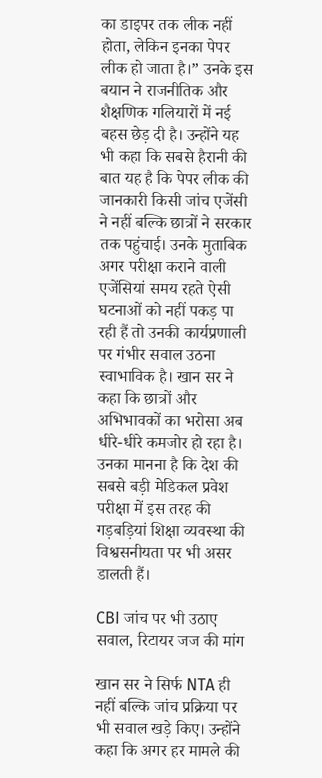का डाइपर तक लीक नहीं होता, लेकिन इनका पेपर लीक हो जाता है।” उनके इस बयान ने राजनीतिक और शैक्षणिक गलियारों में नई बहस छेड़ दी है। उन्होंने यह भी कहा कि सबसे हैरानी की बात यह है कि पेपर लीक की जानकारी किसी जांच एजेंसी ने नहीं बल्कि छात्रों ने सरकार तक पहुंचाई। उनके मुताबिक अगर परीक्षा कराने वाली एजेंसियां समय रहते ऐसी घटनाओं को नहीं पकड़ पा रही हैं तो उनकी कार्यप्रणाली पर गंभीर सवाल उठना स्वाभाविक है। खान सर ने कहा कि छात्रों और अभिभावकों का भरोसा अब धीरे-धीरे कमजोर हो रहा है। उनका मानना है कि देश की सबसे बड़ी मेडिकल प्रवेश परीक्षा में इस तरह की गड़बड़ियां शिक्षा व्यवस्था की विश्वसनीयता पर भी असर डालती हैं।

CBI जांच पर भी उठाए सवाल, रिटायर जज की मांग

खान सर ने सिर्फ NTA ही नहीं बल्कि जांच प्रक्रिया पर भी सवाल खड़े किए। उन्होंने कहा कि अगर हर मामले की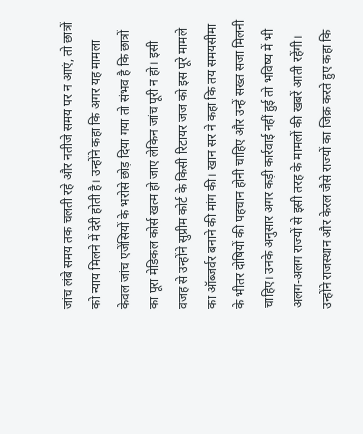जांच लंबे समय तक चलती रहे और नतीजे समय पर न आएं, तो छात्रों को न्याय मिलने में देरी होती है। उन्होंने कहा कि अगर यह मामला केवल जांच एजेंसियों के भरोसे छोड़ दिया गया तो संभव है कि छात्रों का पूरा मेडिकल कोर्स खत्म हो जाए लेकिन जांच पूरी न हो। इसी वजह से उन्होंने सुप्रीम कोर्ट के किसी रिटायर जज को इस पूरे मामले का ऑब्जर्वर बनाने की मांग की। खान सर ने कहा कि तय समयसीमा के भीतर दोषियों की पहचान होनी चाहिए और उन्हें सख्त सजा मिलनी चाहिए। उनके अनुसार अगर कड़ी कार्रवाई नहीं हुई तो भविष्य में भी अलग-अलग राज्यों से इसी तरह के मामलों की खबरें आती रहेंगी। उन्होंने राजस्थान और केरल जैसे राज्यों का जिक्र करते हुए कहा कि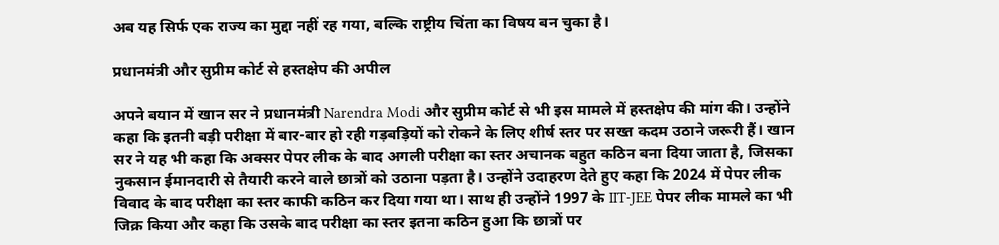अब यह सिर्फ एक राज्य का मुद्दा नहीं रह गया, बल्कि राष्ट्रीय चिंता का विषय बन चुका है।

प्रधानमंत्री और सुप्रीम कोर्ट से हस्तक्षेप की अपील

अपने बयान में खान सर ने प्रधानमंत्री Narendra Modi और सुप्रीम कोर्ट से भी इस मामले में हस्तक्षेप की मांग की। उन्होंने कहा कि इतनी बड़ी परीक्षा में बार-बार हो रही गड़बड़ियों को रोकने के लिए शीर्ष स्तर पर सख्त कदम उठाने जरूरी हैं। खान सर ने यह भी कहा कि अक्सर पेपर लीक के बाद अगली परीक्षा का स्तर अचानक बहुत कठिन बना दिया जाता है, जिसका नुकसान ईमानदारी से तैयारी करने वाले छात्रों को उठाना पड़ता है। उन्होंने उदाहरण देते हुए कहा कि 2024 में पेपर लीक विवाद के बाद परीक्षा का स्तर काफी कठिन कर दिया गया था। साथ ही उन्होंने 1997 के IIT-JEE पेपर लीक मामले का भी जिक्र किया और कहा कि उसके बाद परीक्षा का स्तर इतना कठिन हुआ कि छात्रों पर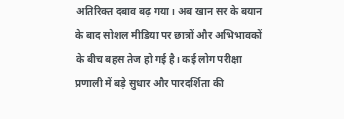अतिरिक्त दबाव बढ़ गया। अब खान सर के बयान के बाद सोशल मीडिया पर छात्रों और अभिभावकों के बीच बहस तेज हो गई है। कई लोग परीक्षा प्रणाली में बड़े सुधार और पारदर्शिता की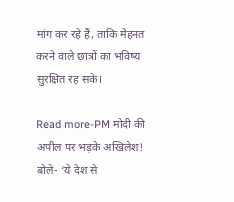मांग कर रहे हैं, ताकि मेहनत करने वाले छात्रों का भविष्य सुरक्षित रह सके।

Read more-PM मोदी की अपील पर भड़के अखिलेश! बोले- ‘ये देश से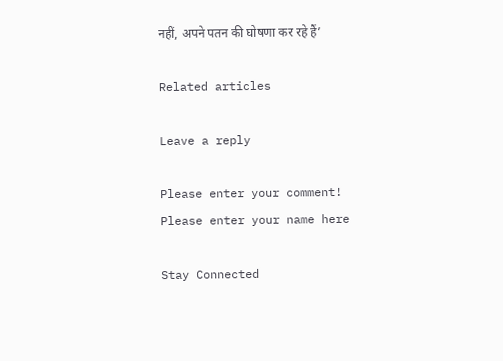नहीं, अपने पतन की घोषणा कर रहे हैं’

Related articles

Leave a reply

Please enter your comment!
Please enter your name here

Stay Connected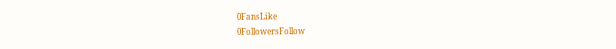0FansLike
0FollowersFollow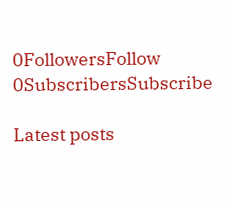0FollowersFollow
0SubscribersSubscribe

Latest posts